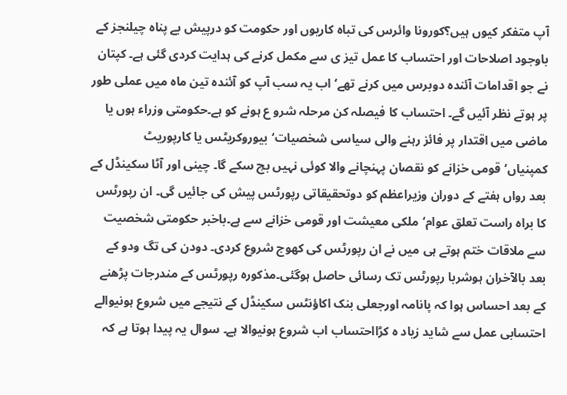آپ متفکر کیوں ہیں؟کورونا وائرس کی تباہ کاریوں اور حکومت کو درپیش بے پناہ چیلنجز کے باوجود اصلاحات اور احتساب کا عمل تیز ی سے مکمل کرنے کی ہدایت کردی گئی ہے۔ کپتان نے جو اقدامات آئندہ دوبرس میں کرنے تھے‘اب یہ سب آپ کو آئندہ تین ماہ میں عملی طور پر ہوتے نظر آئیں گے۔ احتساب کا فیصلہ کن مرحلہ شرو ع ہونے کو ہے۔حکومتی وزراء ہوں یا ماضی میں اقتدار پر فائز رہنے والی سیاسی شخصیات‘بیوروکریٹس یا کارپوریٹ کمپنیاں‘قومی خزانے کو نقصان پہنچانے والا کوئی نہیں بچ سکے گا۔ چینی اور آٹا سکینڈل کے بعد رواں ہفتے کے دوران وزیراعظم کو دوتحقیقاتی رپورٹس پیش کی جائیں گی۔ ان رپورٹس کا براہ راست تعلق عوام‘ملکی معیشت اور قومی خزانے سے ہے۔باخبر حکومتی شخصیت سے ملاقات ختم ہوتے ہی میں نے ان رپورٹس کی کھوج شروع کردی۔ دودن کی تگ ودو کے بعد بالآخران ہوشربا رپورٹس تک رسائی حاصل ہوگئی۔مذکورہ رپورٹس کے مندرجات پڑھنے کے بعد احساس ہوا کہ پانامہ اورجعلی بنک اکاؤنٹس سکینڈل کے نتیجے میں شروع ہونیوالے احتسابی عمل سے شاید زیاد ہ کڑااحتساب اب شروع ہونیوالا ہے۔ سوال یہ پیدا ہوتا ہے کہ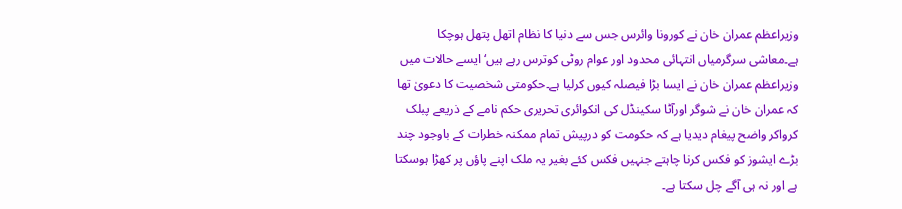وزیراعظم عمران خان نے کورونا وائرس جس سے دنیا کا نظام اتھل پتھل ہوچکا ہے۔معاشی سرگرمیاں انتہائی محدود اور عوام روٹی کوترس رہے ہیں‘ایسے حالات میں وزیراعظم عمران خان نے ایسا بڑا فیصلہ کیوں کرلیا ہے۔حکومتی شخصیت کا دعویٰ تھا کہ عمران خان نے شوگر اورآٹا سکینڈل کی انکوائری تحریری حکم نامے کے ذریعے پبلک کرواکر واضح پیغام دیدیا ہے کہ حکومت کو درپیش تمام ممکنہ خطرات کے باوجود چند بڑے ایشوز کو فکس کرنا چاہتے جنہیں فکس کئے بغیر یہ ملک اپنے پاؤں پر کھڑا ہوسکتا ہے اور نہ ہی آگے چل سکتا ہے۔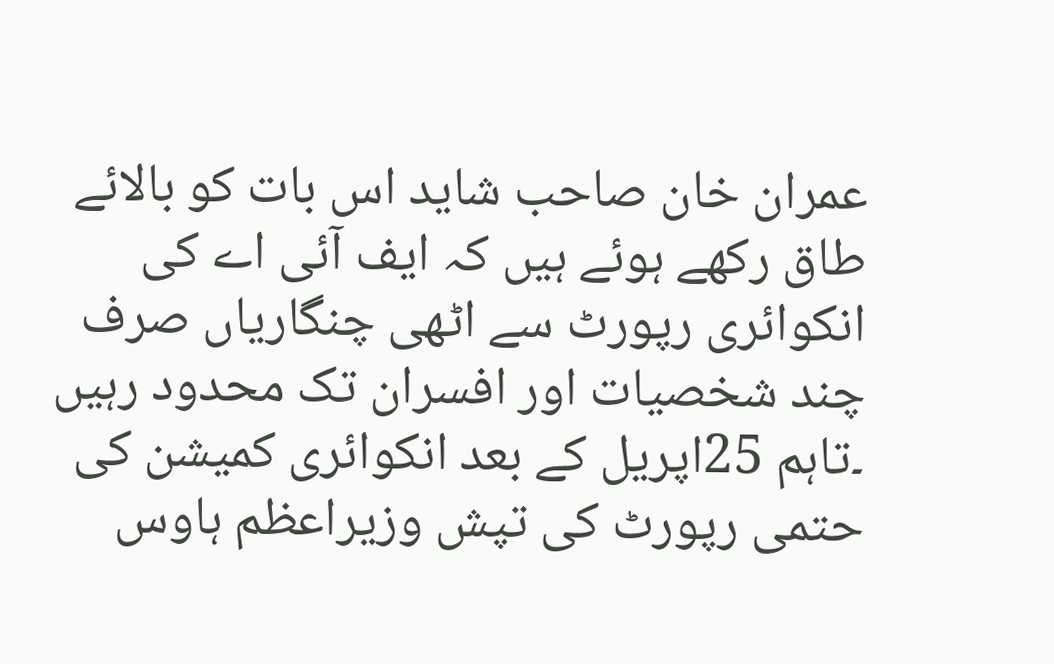عمران خان صاحب شاید اس بات کو بالائے طاق رکھے ہوئے ہیں کہ ایف آئی اے کی انکوائری رپورٹ سے اٹھی چنگاریاں صرف چند شخصیات اور افسران تک محدود رہیں ۔تاہم 25اپریل کے بعد انکوائری کمیشن کی حتمی رپورٹ کی تپش وزیراعظم ہاوس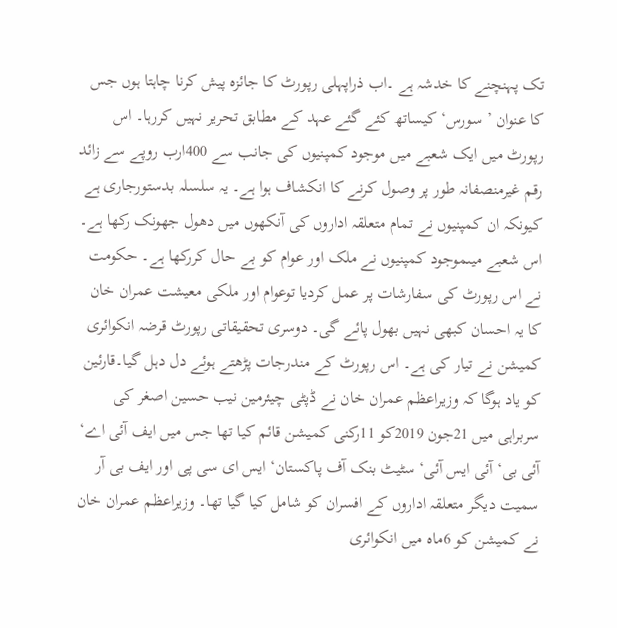تک پہنچنے کا خدشہ ہے ۔اب ذراپہلی رپورٹ کا جائزہ پیش کرنا چاہتا ہوں جس کا عنوان ’ سورس‘ کیساتھ کئے گئے عہد کے مطابق تحریر نہیں کررہا۔ اس رپورٹ میں ایک شعبے میں موجود کمپنیوں کی جانب سے 400ارب روپے سے زائد رقم غیرمنصفانہ طور پر وصول کرنے کا انکشاف ہوا ہے۔ یہ سلسلہ بدستورجاری ہے کیونکہ ان کمپنیوں نے تمام متعلقہ اداروں کی آنکھوں میں دھول جھونک رکھا ہے۔ اس شعبے میںموجود کمپنیوں نے ملک اور عوام کو بے حال کررکھا ہے۔ حکومت نے اس رپورٹ کی سفارشات پر عمل کردیا توعوام اور ملکی معیشت عمران خان کا یہ احسان کبھی نہیں بھول پائے گی۔ دوسری تحقیقاتی رپورٹ قرضہ انکوائری کمیشن نے تیار کی ہے۔ اس رپورٹ کے مندرجات پڑھتے ہوئے دل دہل گیا۔قارئین کو یاد ہوگا کہ وزیراعظم عمران خان نے ڈپٹی چیئرمین نیب حسین اصغر کی سربراہی میں 21جون 2019کو 11رکنی کمیشن قائم کیا تھا جس میں ایف آئی اے‘ آئی بی‘ آئی ایس آئی‘ سٹیٹ بنک آف پاکستان‘ ایس ای سی پی اور ایف بی آر سمیت دیگر متعلقہ اداروں کے افسران کو شامل کیا گیا تھا۔ وزیراعظم عمران خان نے کمیشن کو 6ماہ میں انکوائری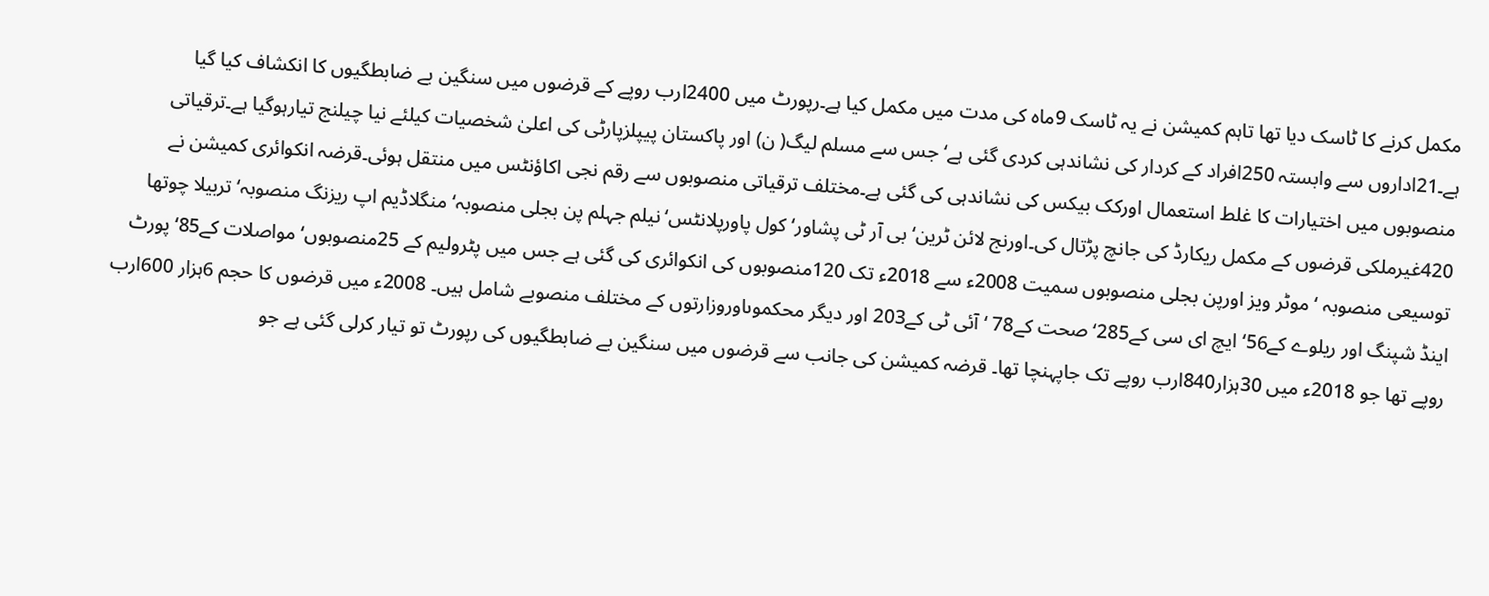مکمل کرنے کا ٹاسک دیا تھا تاہم کمیشن نے یہ ٹاسک 9ماہ کی مدت میں مکمل کیا ہے۔رپورٹ میں 2400ارب روپے کے قرضوں میں سنگین بے ضابطگیوں کا انکشاف کیا گیا ہے۔21اداروں سے وابستہ 250افراد کے کردار کی نشاندہی کردی گئی ہے‘ جس سے مسلم لیگ( ن) اور پاکستان پیپلزپارٹی کی اعلیٰ شخصیات کیلئے نیا چیلنج تیارہوگیا ہے۔ترقیاتی منصوبوں میں اختیارات کا غلط استعمال اورکک بیکس کی نشاندہی کی گئی ہے۔مختلف ترقیاتی منصوبوں سے رقم نجی اکاؤنٹس میں منتقل ہوئی۔قرضہ انکوائری کمیشن نے 420غیرملکی قرضوں کے مکمل ریکارڈ کی جانچ پڑتال کی۔اورنج لائن ٹرین‘بی آر ٹی پشاور‘کول پاورپلانٹس‘نیلم جہلم پن بجلی منصوبہ‘منگلاڈیم اپ ریزنگ منصوبہ‘تربیلا چوتھا توسیعی منصوبہ ‘ موٹر ویز اورپن بجلی منصوبوں سمیت 2008ء سے 2018ء تک 120منصوبوں کی انکوائری کی گئی ہے جس میں پٹرولیم کے 25منصوبوں‘مواصلات کے85‘پورٹ اینڈ شپنگ اور ریلوے کے56‘ ایچ ای سی کے285‘ صحت کے78 ‘ آئی ٹی کے203 اور دیگر محکموںاوروزارتوں کے مختلف منصوبے شامل ہیں۔ 2008ء میں قرضوں کا حجم 6ہزار 600ارب روپے تھا جو 2018ء میں 30ہزار840ارب روپے تک جاپہنچا تھا۔ قرضہ کمیشن کی جانب سے قرضوں میں سنگین بے ضابطگیوں کی رپورٹ تو تیار کرلی گئی ہے جو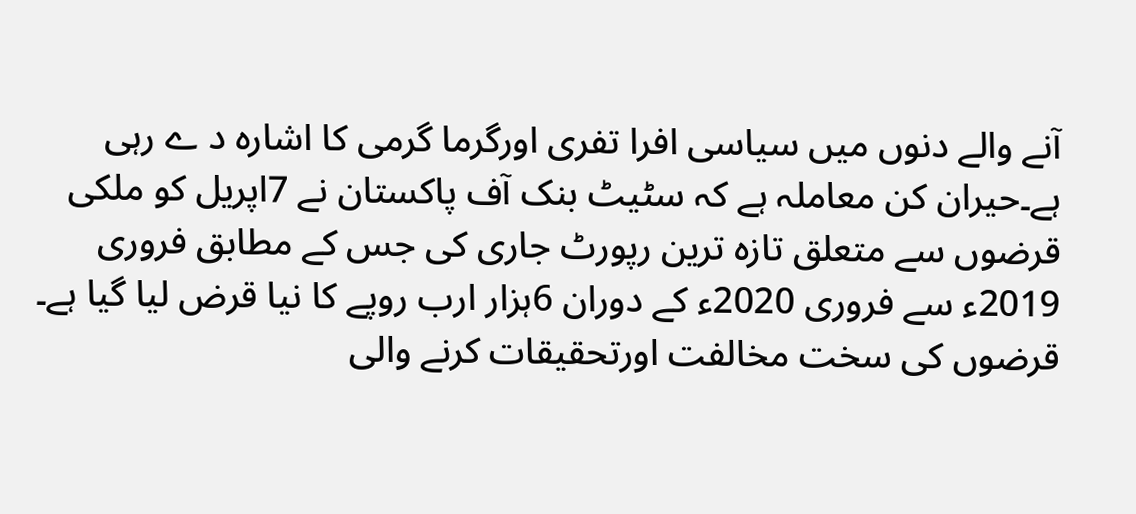آنے والے دنوں میں سیاسی افرا تفری اورگرما گرمی کا اشارہ د ے رہی ہے۔حیران کن معاملہ ہے کہ سٹیٹ بنک آف پاکستان نے 7اپریل کو ملکی قرضوں سے متعلق تازہ ترین رپورٹ جاری کی جس کے مطابق فروری 2019ء سے فروری 2020ء کے دوران 6ہزار ارب روپے کا نیا قرض لیا گیا ہے۔ قرضوں کی سخت مخالفت اورتحقیقات کرنے والی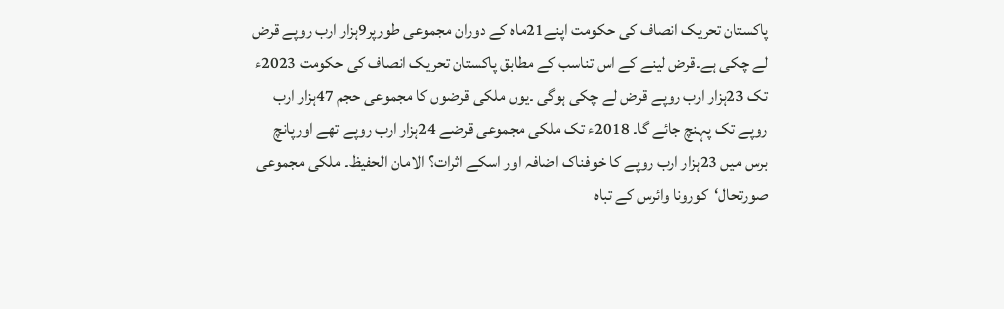پاکستان تحریک انصاف کی حکومت اپنے21ماہ کے دوران مجموعی طورپر9ہزار ارب روپے قرض لے چکی ہے۔قرض لینے کے اس تناسب کے مطابق پاکستان تحریک انصاف کی حکومت 2023ء تک 23ہزار ارب روپے قرض لے چکی ہوگی ۔یوں ملکی قرضوں کا مجموعی حجم 47ہزار ارب روپے تک پہنچ جائے گا۔ 2018ء تک ملکی مجموعی قرضے 24ہزار ارب روپے تھے اورپانچ برس میں 23ہزار ارب روپے کا خوفناک اضافہ اور اسکے اثرات؟ الامان الحفیظ۔ ملکی مجموعی صورتحال‘کورونا وائرس کے تباہ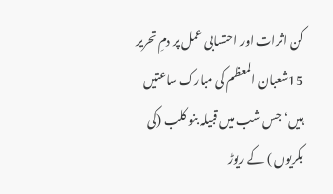کن اثرات اور احتسابی عمل پر دمِ تحریر 15شعبان المعظم کی مبارک ساعتیں ہیں‘ جس شب میں قبیلہ بنو کلب (کی بکریوں ) کے ریوڑ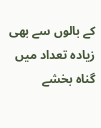کے بالوں سے بھی زیادہ تعداد میں گناہ بخشے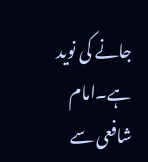جانے کی نوید ہے۔امام شافعی سے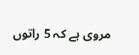مروی ہے کہ 5 راتوں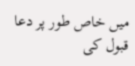میں خاص طور پر دعا قبول کی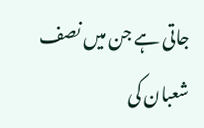جاتی ہے جن میں نصف شعبان کی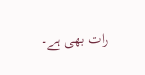رات بھی ہے۔